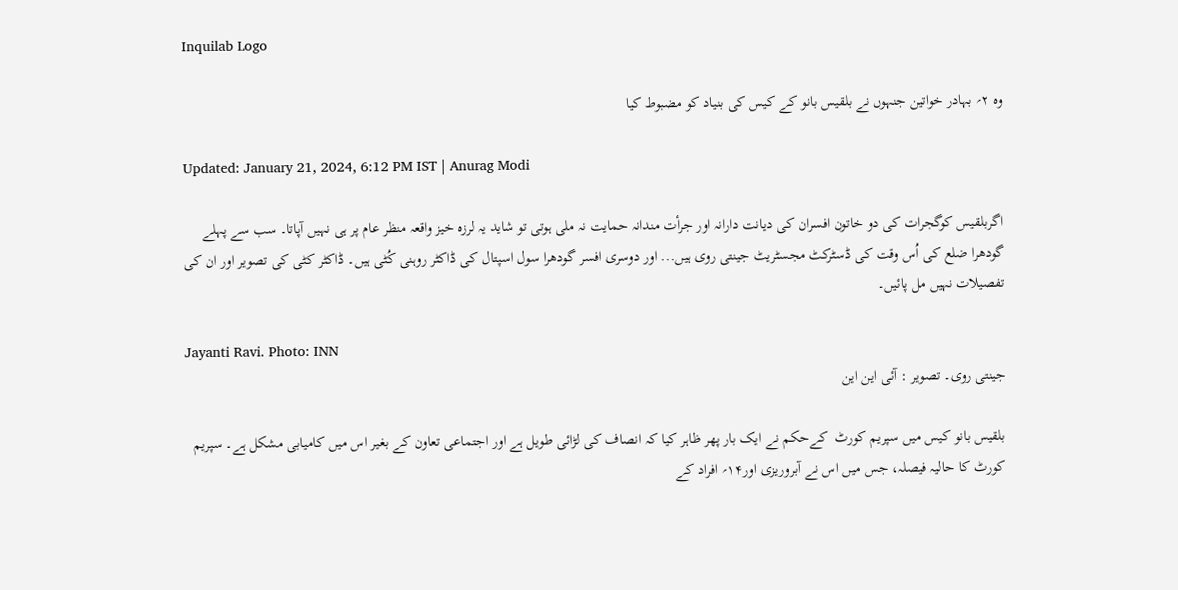Inquilab Logo

وہ ۲؍ بہادر خواتین جنہوں نے بلقیس بانو کے کیس کی بنیاد کو مضبوط کیا

Updated: January 21, 2024, 6:12 PM IST | Anurag Modi

اگربلقیس کوگجرات کی دو خاتون افسران کی دیانت دارانہ اور جرأت مندانہ حمایت نہ ملی ہوتی تو شاید یہ لرزہ خیز واقعہ منظر عام پر ہی نہیں آپاتا۔ سب سے پہلے گودھرا ضلع کی اُس وقت کی ڈسٹرکٹ مجسٹریٹ جینتی روی ہیں... اور دوسری افسر گودھرا سول اسپتال کی ڈاکٹر روہنی کُٹی ہیں۔ ڈاکٹر کٹی کی تصویر اور ان کی تفصیلات نہیں مل پائیں۔

Jayanti Ravi. Photo: INN
جینتی روی۔ تصویر : آئی این این

بلقیس بانو کیس میں سپریم کورٹ  کےحکم نے ایک بار پھر ظاہر کیا کہ انصاف کی لڑائی طویل ہے اور اجتماعی تعاون کے بغیر اس میں کامیابی مشکل ہے۔ سپریم کورٹ کا حالیہ فیصلہ، جس میں اس نے آبروریزی اور۱۴؍ افراد کے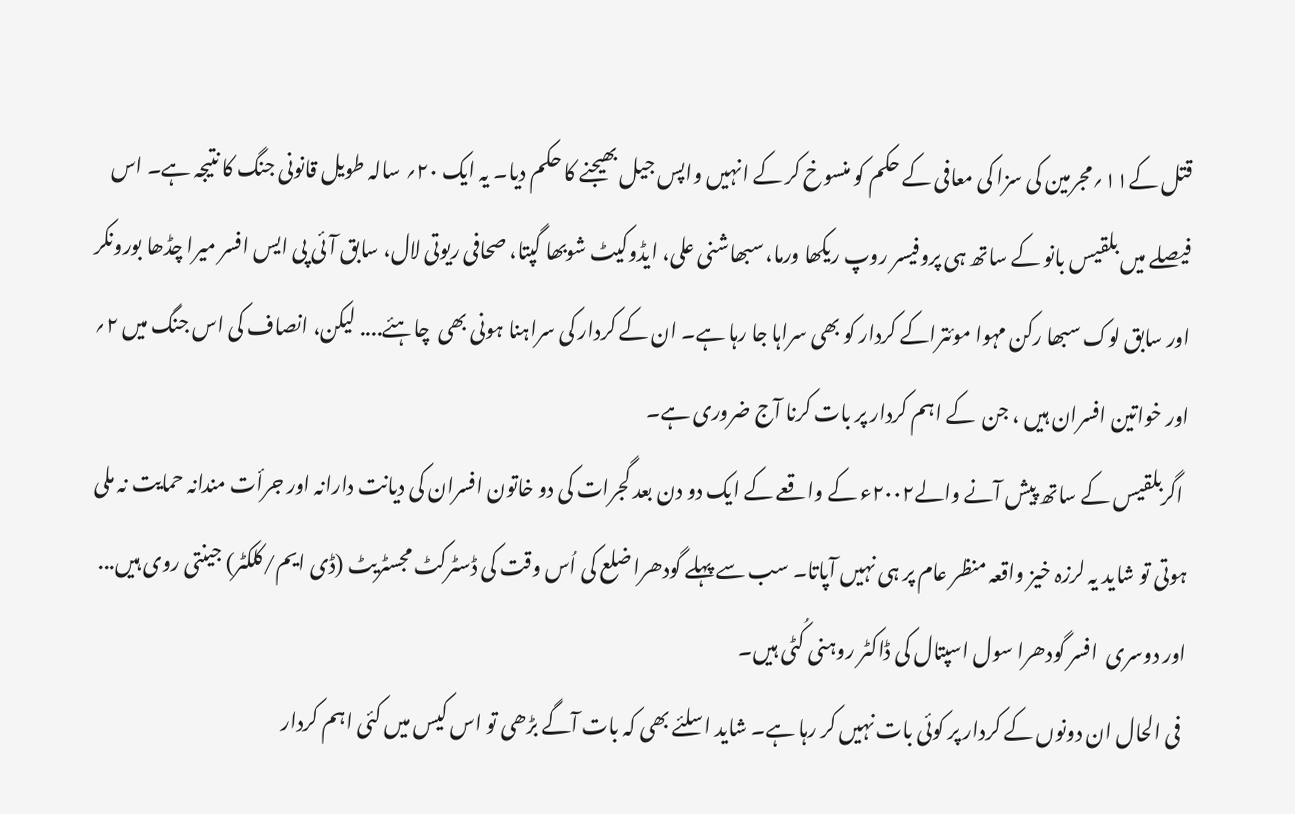قتل کے۱۱؍مجرمین کی سزا کی معافی کے حکم کو منسوخ کر کے انہیں واپس جیل بھیجنے کا حکم دیا۔ یہ ایک ۲۰؍ سالہ طویل قانونی جنگ کا نتیجہ ہے۔ اس فیصلے میں بلقیس بانو کے ساتھ ہی پروفیسر روپ ریکھا ورما، سبھاشنی علی، ایڈوکیٹ شوبھا گپتا، صحافی ریوتی لال، سابق آئی پی ایس افسر میرا چڈھا بورونکر اور سابق لوک سبھا رکن مہوا موئتراکے کردار کو بھی سراہا جا رہا ہے۔ ان کے کردار کی سراہنا ہونی بھی  چاہئے.... لیکن، انصاف کی اس جنگ میں ۲؍ اور خواتین افسران ہیں ، جن  کے اہم کردار پر بات کرنا آج ضروری ہے۔
 اگربلقیس کے ساتھ پیش آنے والے۲۰۰۲ء کے واقعے کے ایک دو دن بعد گجرات کی دو خاتون افسران کی دیانت دارانہ اور جرأت مندانہ حمایت نہ ملی ہوتی تو شاید یہ لرزہ خیز واقعہ منظر عام پر ہی نہیں آپاتا۔ سب سے پہلے گودھرا ضلع کی اُس وقت کی ڈسٹرکٹ مجسٹریٹ (ڈی ایم/کلکٹر) جینتی روی ہیں... اور دوسری  افسر گودھرا سول اسپتال کی ڈاکٹر روہنی کُٹی ہیں۔
 فی الحال ان دونوں کے کردار پر کوئی بات نہیں کر رہا ہے۔ شاید اسلئے بھی کہ بات آگے بڑھی تو اس کیس میں کئی اہم کردار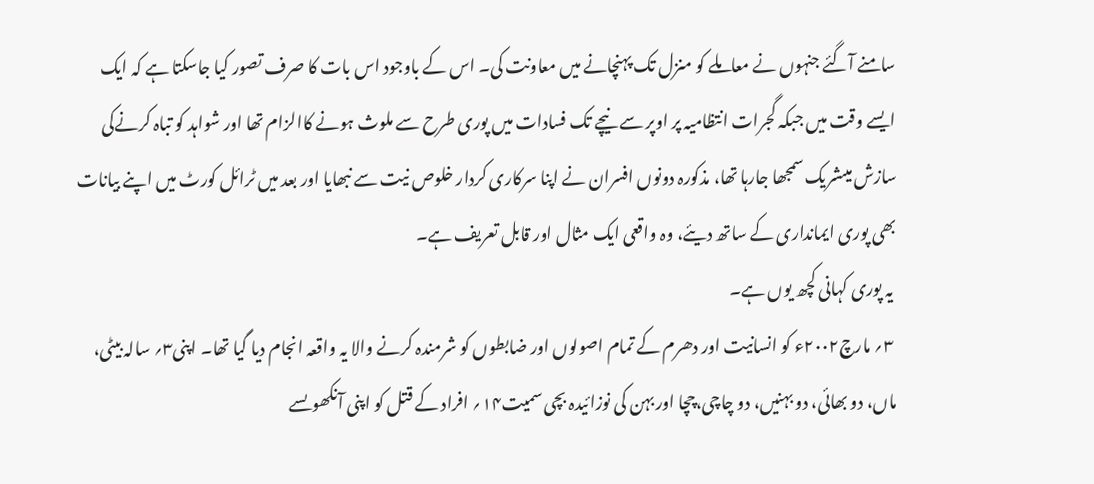سامنے آگئے جنہوں نے معاملے کو منزل تک پہنچانے میں معاونت کی۔ اس کے باوجود اس بات کا صرف تصور کیا جاسکتا ہے کہ ایک ایسے وقت میں جبکہ گجرات انتظامیہ پر اوپر سے نیچے تک فسادات میں پوری طرح سے ملوث ہونے کاالزام تھا اور شواہد کو تباہ کرنےکی سازش میںشریک سمجھا جارہا تھا، مذکورہ دونوں افسران نے اپنا سرکاری کردار خلوص نیت سے نبھایا اور بعد میں ٹرائل کورٹ میں اپنے بیانات بھی پوری ایمانداری کے ساتھ دیئے، وہ واقعی ایک مثال اور قابل تعریف ہے۔
 یہ پوری کہانی کچھ یوں ہے۔
 ۳؍ مارچ۲۰۰۲ء کو انسانیت اور دھرم کے تمام اصولوں اور ضابطوں کو شرمندہ کرنے والا یہ واقعہ انجام دیا گیا تھا۔ اپنی۳؍ سالہ بیٹی، ماں، دو بھائی، دو بہنیں، دو چاچی،چچا اور بہن کی نوزائیدہ بچی سمیت۱۴؍ افراد کے قتل کو اپنی آنکھوںسے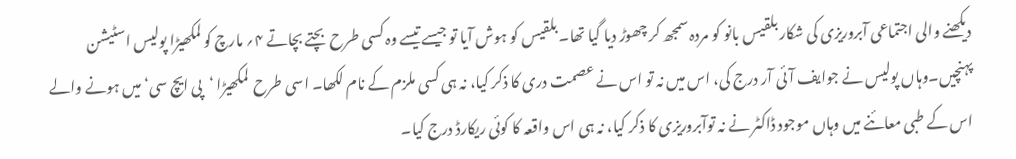دیکھنے والی اجتماعی آبروریزی کی شکار بلقیس بانو کو مردہ سمجھ کر چھوڑ دیا گیا تھا۔ بلقیس کو ہوش آیا تو جیسے تیسے وہ کسی طرح  بچتے بچاتے ۴؍ مارچ کو لمکھیڑا پولیس اسٹیشن پہنچیں۔وہاں پولیس نے جوایف آئی آر درج کی، اس میں نہ تو اس نے عصمت دری کا ذکر کیا، نہ ہی کسی ملزم کے نام لکھا۔ اسی طرح  لمکھیڑا ‘پی ایچ سی‘ میں ہونے والے اس کے طبی معائنے میں وہاں موجود ڈاکٹر نے نہ توآبروریزی کا ذکر کیا، نہ ہی اس واقعہ کا کوئی ریکارڈ درج کیا۔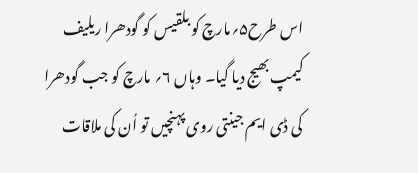اس طرح۵؍مارچ کو بلقیس کو گودھرا ریلیف کیمپ بھیج دیا گیا۔ وہاں ۶؍ مارچ کو جب گودھرا کی ڈی ایم جینتی روی پہنچیں تو اُن کی ملاقات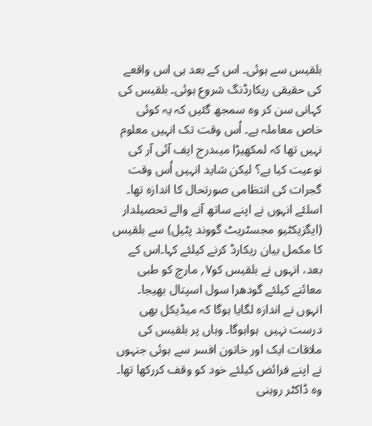بلقیس سے ہوئی۔ اس کے بعد ہی اس واقعے کی حقیقی ریکارڈنگ شروع ہوئی۔ بلقیس کی کہانی سن کر وہ سمجھ گئیں کہ یہ کوئی خاص معاملہ ہے۔ اُس وقت تک انہیں معلوم نہیں تھا کہ لمکھیڑا میںدرج ایف آئی آر کی نوعیت کیا ہے؟ لیکن شاید انہیں اُس وقت گجرات کی انتظامی صورتحال کا اندازہ تھا۔ اسلئے انہوں نے اپنے ساتھ آنے والے تحصیلدار (ایگزیکٹیو مجسٹریٹ گووند پٹیل) سے بلقیس کا مکمل بیان ریکارڈ کرنے کیلئے کہا۔اس کے بعد، انہوں نے بلقیس کو۷؍ مارچ کو طبی معائنے کیلئے گودھرا سول اسپتال بھیجا۔ انہوں نے اندازہ لگایا ہوگا کہ میڈیکل بھی درست نہیں  ہواہوگا۔ وہاں پر بلقیس کی ملاقات ایک اور خاتون افسر سے ہوئی جنہوں نے اپنے فرائض کیلئے خود کو وقف کررکھا تھا۔ وہ ڈاکٹر روہنی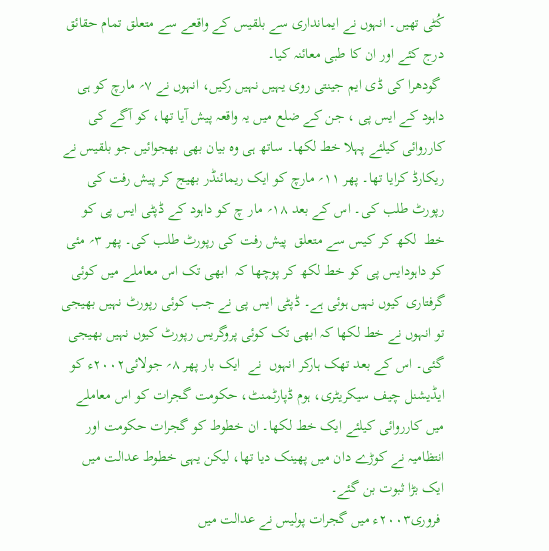کُٹی تھیں۔ انہوں نے ایمانداری سے بلقیس کے واقعے سے متعلق تمام حقائق درج کئے اور ان کا طبی معائنہ کیا۔
 گودھرا کی ڈی ایم جینتی روی یہیں نہیں رکیں، انہوں نے ۷؍ مارچ کو ہی داہود کے ایس پی ، جن کے ضلع میں یہ واقعہ پیش آیا تھا، کو آگے کی کارروائی کیلئے پہلا خط لکھا۔ ساتھ ہی وہ بیان بھی بھجوائیں جو بلقیس نے ریکارڈ کرایا تھا۔ پھر ۱۱؍ مارچ کو ایک ریمائنڈر بھیج کر پیش رفت کی رپورٹ طلب کی۔ اس کے بعد ۱۸؍ مار چ کو داہود کے ڈپٹی ایس پی کو خط  لکھ کر کیس سے متعلق  پیش رفت کی رپورٹ طلب کی۔ پھر ۳؍ مئی کو داہودایس پی کو خط لکھ کر پوچھا کہ  ابھی تک اس معاملے میں کوئی گرفتاری کیوں نہیں ہوئی ہے۔ ڈپٹی ایس پی نے جب کوئی رپورٹ نہیں بھیجی تو انہوں نے خط لکھا کہ ابھی تک کوئی پروگریس رپورٹ کیوں نہیں بھیجی گئی۔ اس کے بعد تھک ہارکر انہوں  نے  ایک بار پھر ۸؍ جولائی۲۰۰۲ء کو ایڈیشنل چیف سیکریٹری، ہوم ڈپارٹمنٹ، حکومت گجرات کو اس معاملے میں کارروائی کیلئے ایک خط لکھا۔ ان خطوط کو گجرات حکومت اور انتظامیہ نے کوڑے دان میں پھینک دیا تھا، لیکن یہی خطوط عدالت میں ایک بڑا ثبوت بن گئے۔
 فروری۲۰۰۳ء میں گجرات پولیس نے عدالت میں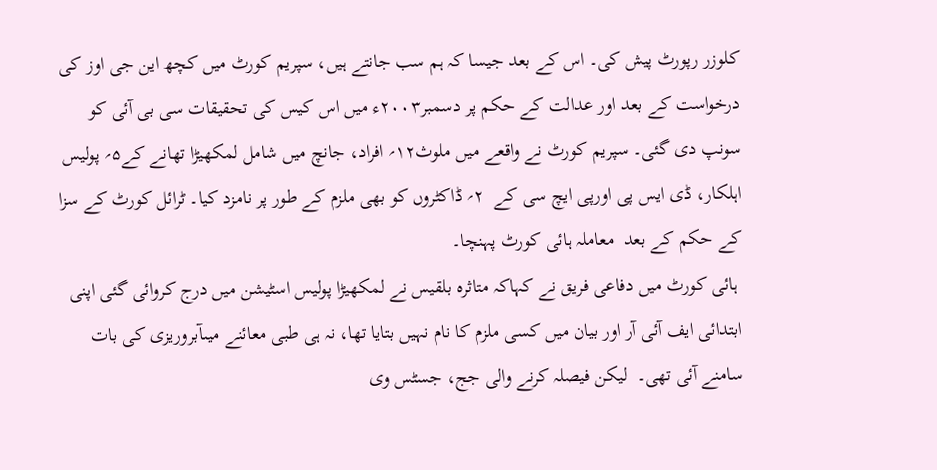کلوزر رپورٹ پیش کی۔ اس کے بعد جیسا کہ ہم سب جانتے ہیں، سپریم کورٹ میں کچھ این جی اوز کی درخواست کے بعد اور عدالت کے حکم پر دسمبر۲۰۰۳ء میں اس کیس کی تحقیقات سی بی آئی کو سونپ دی گئی۔ سپریم کورٹ نے واقعے میں ملوث۱۲؍ افراد، جانچ میں شامل لمکھیڑا تھانے کے۵؍ پولیس اہلکار، ڈی ایس پی اورپی ایچ سی کے  ۲؍ ڈاکٹروں کو بھی ملزم کے طور پر نامزد کیا۔ ٹرائل کورٹ کے سزا کے حکم کے بعد  معاملہ ہائی کورٹ پہنچا۔
 ہائی کورٹ میں دفاعی فریق نے کہاکہ متاثرہ بلقیس نے لمکھیڑا پولیس اسٹیشن میں درج کروائی گئی اپنی ابتدائی ایف آئی آر اور بیان میں کسی ملزم کا نام نہیں بتایا تھا، نہ ہی طبی معائنے میںآبروریزی کی بات سامنے آئی تھی۔  لیکن فیصلہ کرنے والی جج، جسٹس وی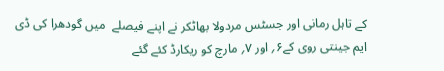کے تاہل رمانی اور جسٹس مردولا بھاٹکر نے اپنے فیصلے  میں گودھرا کی ڈی ایم جینتی روی کے۶؍ اور ۷؍ مارچ کو ریکارڈ کئے گئے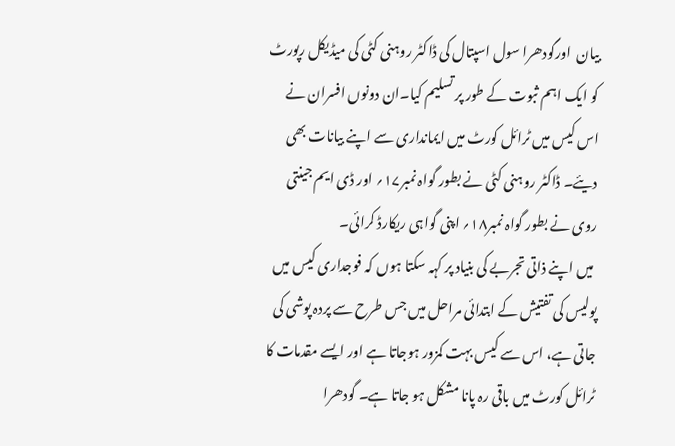بیان  اورگودھرا سول اسپتال کی ڈاکٹر روہنی کٹی کی میڈیکل رپورٹ کو ایک اہم ثبوت کے طور پر تسلیم کیا۔ان دونوں افسران نے اس کیس میں ٹرائل کورٹ میں ایمانداری سے اپنے بیانات بھی دیئے۔ ڈاکٹر روہنی کٹی نے بطور گواہ نمبر۱۷؍ اور ڈی ایم جینتی روی نے بطور گواہ نمبر۱۸؍ اپنی گواہی ریکارڈ کرائی۔
 میں اپنے ذاتی تجربے کی بنیاد پر کہہ سکتا ہوں کہ فوجداری کیس میں پولیس کی تفتیش کے ابتدائی مراحل میں جس طرح سے پردہ پوشی کی جاتی ہے، اس سے کیس بہت کمزور ہوجاتا ہے اور ایسے مقدمات کا ٹرائل کورٹ میں باقی رہ پانا مشکل ہو جاتا ہے۔ گودھرا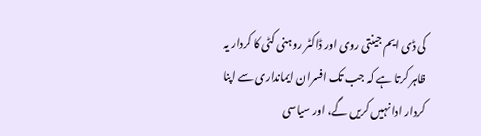کی ڈی ایم جینتی روی اور ڈاکٹر روہنی کٹی کا کردار یہ ظاہر کرتا ہے کہ جب تک افسران ایمانداری سے اپنا کردار ادا نہیں کریں گے، اور سیاسی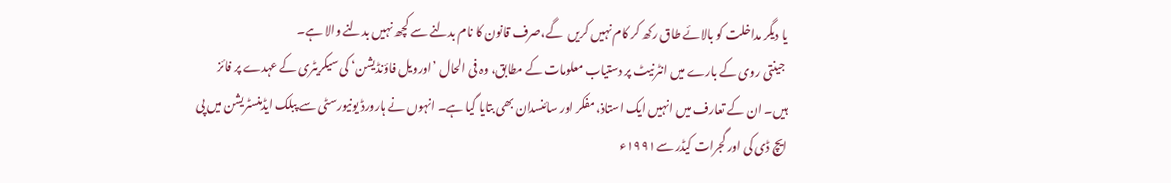یا دیگر مداخلت کو بالائے طاق رکھ کر کام نہیں کریں  گے،صرف قانون کا نام بدلنے سے کچھ نہیں بدلنے والا ہے۔
 جینتی روی کے بارے میں انٹرنیٹ پر دستیاب معلومات کے مطابق، وہ فی الحال ’اورویل فاؤنڈیشن‘ کی سیکریٹری کے عہدے پر فائز ہیں۔ ان کے تعارف میں انہیں ایک استاذ، مفکر اور سائنسدان بھی بتایا گیا ہے۔ انہوں نے ہارورڈ یونیورسٹی سے پبلک ایڈمنسٹریشن میں پی ایچ ڈی کی اور گجرات کیڈر سے۱۹۹۱ء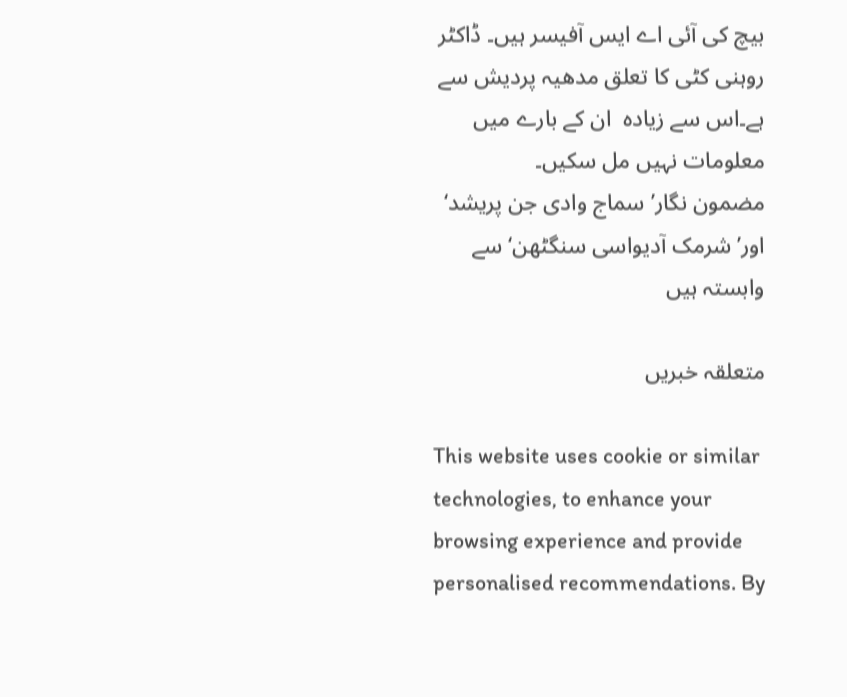بیچ کی آئی اے ایس آفیسر ہیں۔ ڈاکٹر روہنی کٹی کا تعلق مدھیہ پردیش سے ہے۔اس سے زیادہ  ان کے بارے میں معلومات نہیں مل سکیں۔
مضمون نگار’ سماج وادی جن پریشد‘  اور’شرمک آدیواسی سنگٹھن‘ سے وابستہ ہیں

متعلقہ خبریں

This website uses cookie or similar technologies, to enhance your browsing experience and provide personalised recommendations. By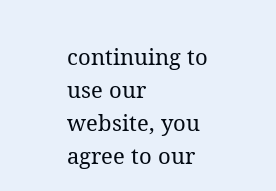continuing to use our website, you agree to our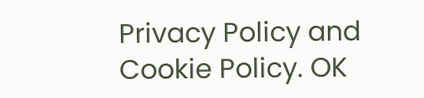Privacy Policy and Cookie Policy. OK